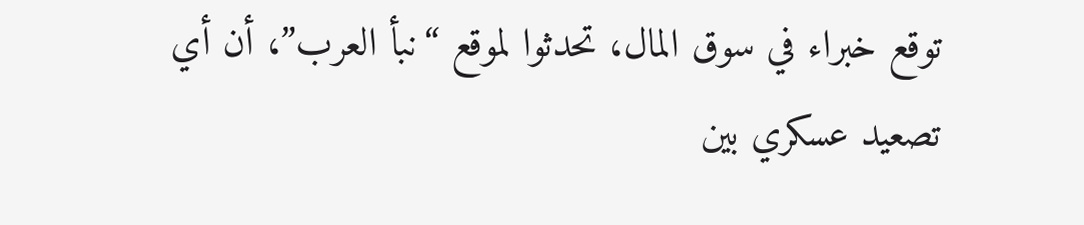توقع خبراء في سوق المال، تحدثوا لموقع “نبأ العرب”، أن أي تصعيد عسكري بين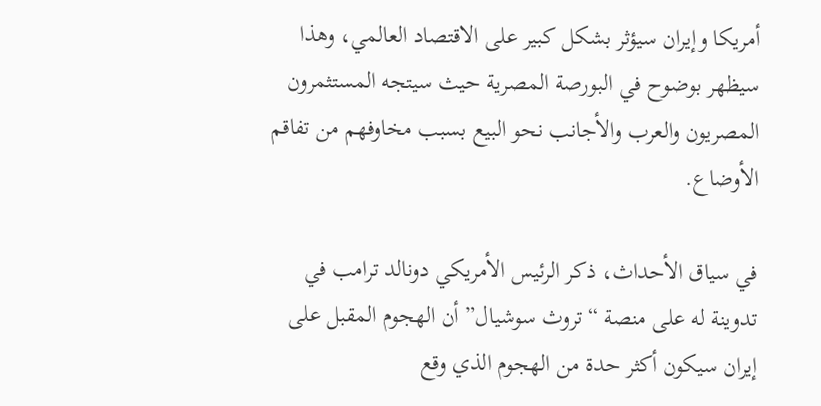أمريكا وإيران سيؤثر بشكل كبير على الاقتصاد العالمي، وهذا سيظهر بوضوح في البورصة المصرية حيث سيتجه المستثمرون المصريون والعرب والأجانب نحو البيع بسبب مخاوفهم من تفاقم الأوضاع.

في سياق الأحداث، ذكر الرئيس الأمريكي دونالد ترامب في تدوينة له على منصة “تروث سوشيال” أن الهجوم المقبل على إيران سيكون أكثر حدة من الهجوم الذي وقع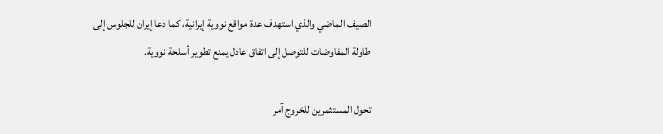الصيف الماضي والذي استهدف عدة مواقع نووية إيرانية، كما دعا إيران للجلوس إلى طاولة المفاوضات للتوصل إلى اتفاق عادل يمنع تطوير أسلحة نووية.

تحول المستثمرين للخروج آمر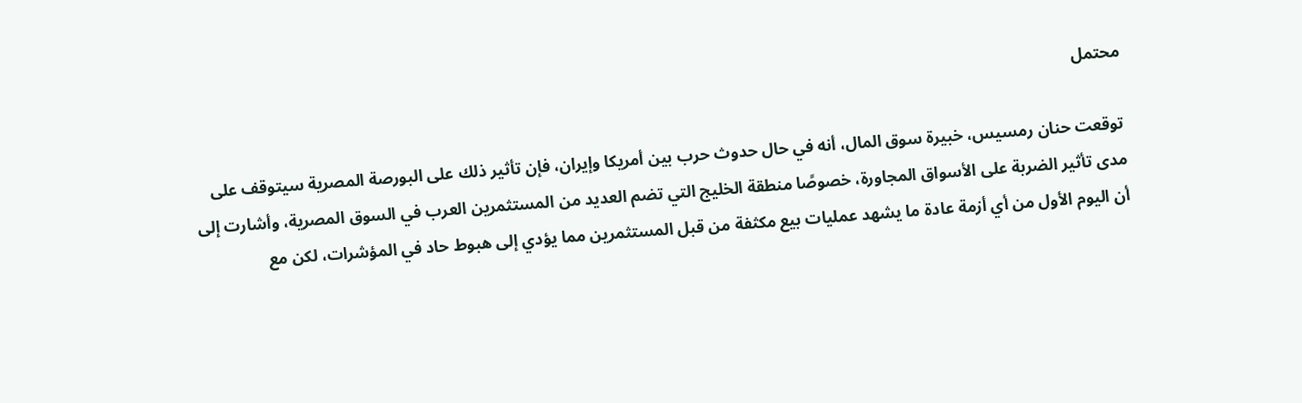محتمل

توقعت حنان رمسيس، خبيرة سوق المال، أنه في حال حدوث حرب بين أمريكا وإيران، فإن تأثير ذلك على البورصة المصرية سيتوقف على مدى تأثير الضربة على الأسواق المجاورة، خصوصًا منطقة الخليج التي تضم العديد من المستثمرين العرب في السوق المصرية، وأشارت إلى أن اليوم الأول من أي أزمة عادة ما يشهد عمليات بيع مكثفة من قبل المستثمرين مما يؤدي إلى هبوط حاد في المؤشرات، لكن مع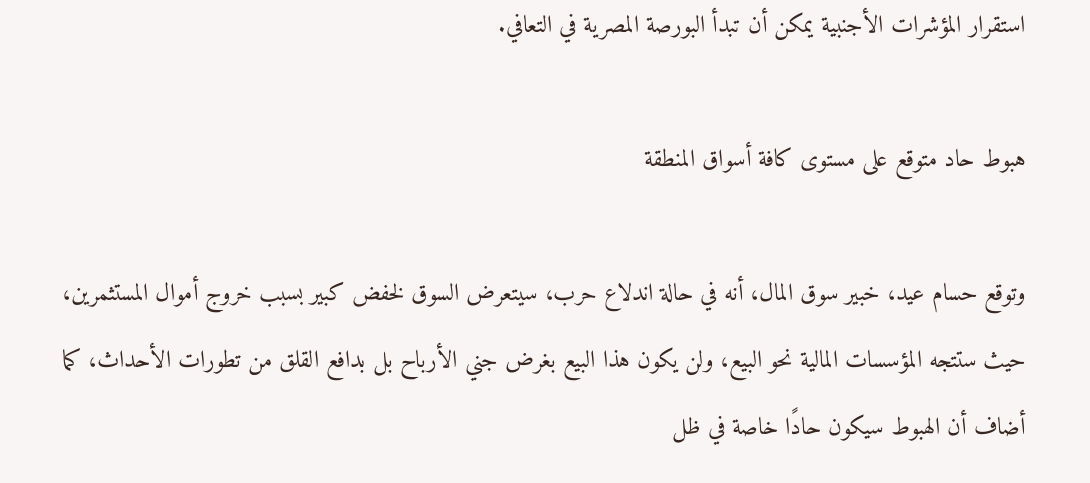استقرار المؤشرات الأجنبية يمكن أن تبدأ البورصة المصرية في التعافي.

هبوط حاد متوقع على مستوى كافة أسواق المنطقة

وتوقع حسام عيد، خبير سوق المال، أنه في حالة اندلاع حرب، سيتعرض السوق لخفض كبير بسبب خروج أموال المستثمرين، حيث ستتجه المؤسسات المالية نحو البيع، ولن يكون هذا البيع بغرض جني الأرباح بل بدافع القلق من تطورات الأحداث، كما أضاف أن الهبوط سيكون حادًا خاصة في ظل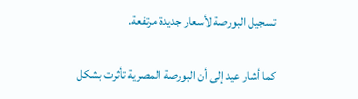تسجيل البورصة لأسعار جديدة مرتفعة.

كما أشار عيد إلى أن البورصة المصرية تأثرت بشكل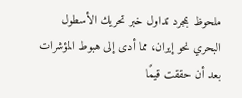ملحوظ بمجرد تداول خبر تحريك الأسطول البحري نحو إيران، مما أدى إلى هبوط المؤشرات بعد أن حققت قيمًا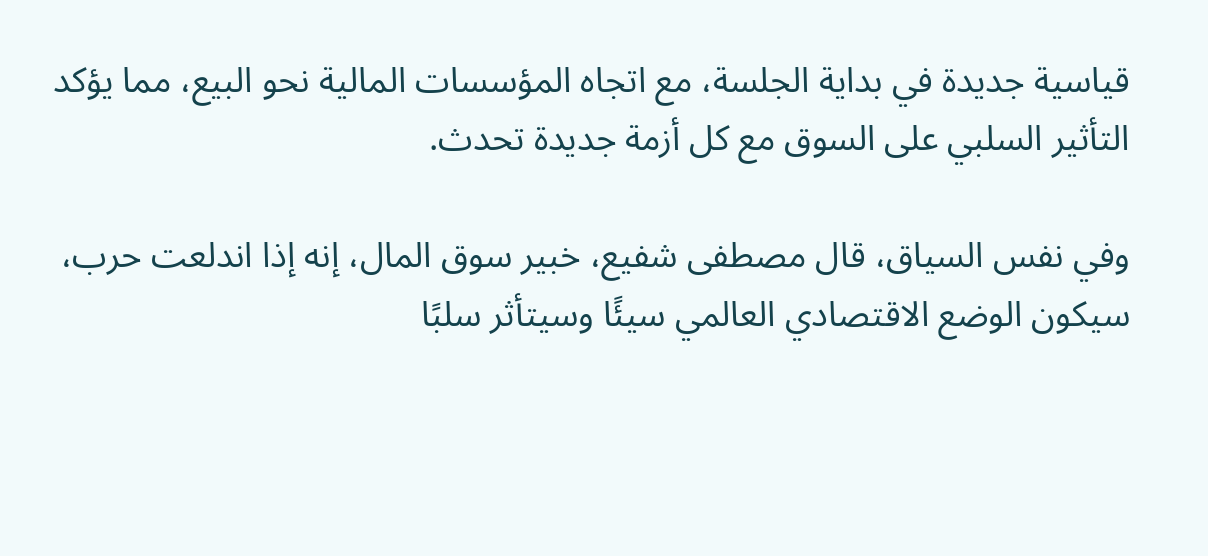قياسية جديدة في بداية الجلسة، مع اتجاه المؤسسات المالية نحو البيع، مما يؤكد التأثير السلبي على السوق مع كل أزمة جديدة تحدث.

وفي نفس السياق، قال مصطفى شفيع، خبير سوق المال، إنه إذا اندلعت حرب، سيكون الوضع الاقتصادي العالمي سيئًا وسيتأثر سلبًا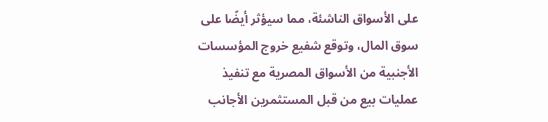على الأسواق الناشئة، مما سيؤثر أيضًا على سوق المال، وتوقع شفيع خروج المؤسسات الأجنبية من الأسواق المصرية مع تنفيذ عمليات بيع من قبل المستثمرين الأجانب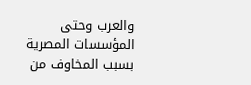والعرب وحتى المؤسسات المصرية بسبب المخاوف من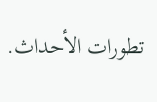تطورات الأحداث.